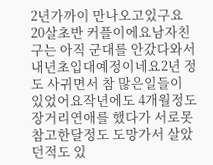2년가까이 만나오고있구요 20살초반 커플이에요남자친구는 아직 군대를 안갔다와서 내년초입대예정이네요2년 정도 사귀면서 참 많은일들이 있었어요작년에도 4개월정도 장거리연애를 했다가 서로못참고한달정도 도망가서 살았던적도 있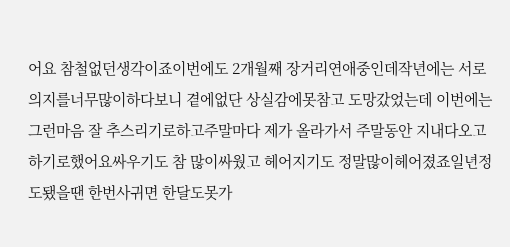어요 참철없던생각이죠이번에도 2개월째 장거리연애중인데작년에는 서로 의지를너무많이하다보니 곁에없단 상실감에못참고 도망갔었는데 이번에는 그런마음 잘 추스리기로하고주말마다 제가 올라가서 주말동안 지내다오고 하기로했어요싸우기도 참 많이싸웠고 헤어지기도 정말많이헤어졌죠일년정도됐을땐 한번사귀면 한달도못가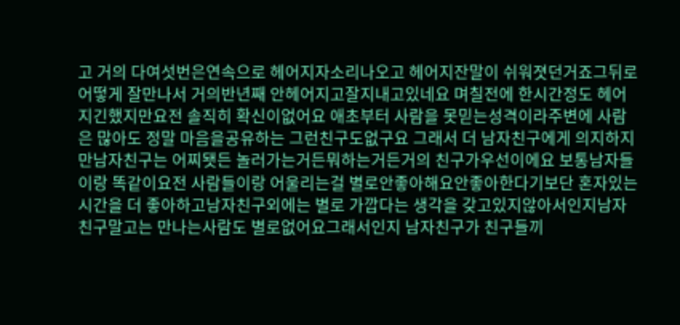고 거의 다여섯번은연속으로 헤어지자소리나오고 헤어지잔말이 쉬워졋던거죠그뒤로 어떻게 잘만나서 거의반년째 안헤어지고잘지내고있네요 며칠전에 한시간정도 헤어지긴했지만요전 솔직히 확신이없어요 애초부터 사람을 못믿는성격이라주변에 사람은 많아도 정말 마음을공유하는 그런친구도없구요 그래서 더 남자친구에게 의지하지만남자친구는 어찌됏든 놀러가는거든뭐하는거든거의 친구가우선이에요 보통남자들이랑 똑같이요전 사람들이랑 어울리는걸 별로안좋아해요안좋아한다기보단 혼자있는시간을 더 좋아하고남자친구외에는 별로 가깝다는 생각을 갖고있지않아서인지남자친구말고는 만나는사람도 별로없어요그래서인지 남자친구가 친구들끼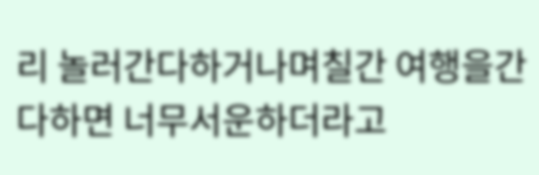리 놀러간다하거나며칠간 여행을간다하면 너무서운하더라고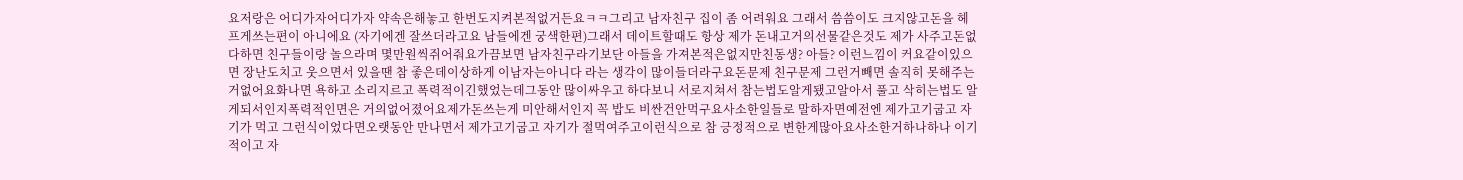요저랑은 어디가자어디가자 약속은해놓고 한번도지켜본적없거든요ㅋㅋ그리고 남자친구 집이 좀 어려워요 그래서 씀씀이도 크지않고돈을 헤프게쓰는편이 아니에요 (자기에겐 잘쓰더라고요 남들에겐 궁색한편)그래서 데이트할때도 항상 제가 돈내고거의선물같은것도 제가 사주고돈없다하면 친구들이랑 놀으라며 몇만원씩쥐어줘요가끔보면 남자친구라기보단 아들을 가져본적은없지만친동생? 아들? 이런느낌이 커요같이있으면 장난도치고 웃으면서 있을땐 참 좋은데이상하게 이남자는아니다 라는 생각이 많이들더라구요돈문제 친구문제 그런거빼면 솔직히 못해주는거없어요화나면 욕하고 소리지르고 폭력적이긴했었는데그동안 많이싸우고 하다보니 서로지쳐서 참는법도알게됐고알아서 풀고 삭히는법도 알게되서인지폭력적인면은 거의없어졌어요제가돈쓰는게 미안해서인지 꼭 밥도 비싼건안먹구요사소한일들로 말하자면예전엔 제가고기굽고 자기가 먹고 그런식이었다면오랫동안 만나면서 제가고기굽고 자기가 절먹여주고이런식으로 참 긍정적으로 변한게많아요사소한거하나하나 이기적이고 자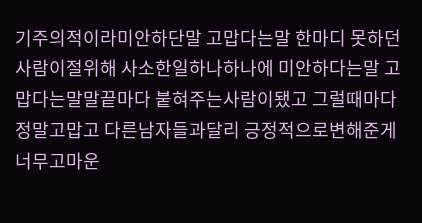기주의적이라미안하단말 고맙다는말 한마디 못하던사람이절위해 사소한일하나하나에 미안하다는말 고맙다는말말끝마다 붙혀주는사람이됐고 그럴때마다정말고맙고 다른남자들과달리 긍정적으로변해준게너무고마운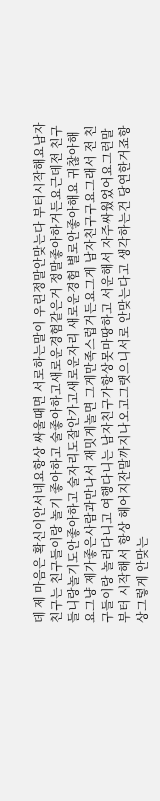데 제 마음은 확신이안서네요항상 싸울때면 서로하는말이 우린정말안맞는다 부터시작해요남자친구는 친구들이랑 놀기 좋아하고 술좋아하고새로운경험같은거 정말좋아하거든요근데전 친구들니랑놀기도안좋아하고 술자리도잘안가고새로운자리 새로운경험 별로안좋아해요 귀찮아해요그냥 제가좋은사람과만나서 재밋게놀면 그게만족스럽거든요그게 남자친구구요그래서 전 친구들이랑 놀러다니고 여행다니는 남자친구가항상못마땅하고 서운해서 자주싸웠었어요그런말부터 시작해서 항상 헤어지잔말까지나오고그랫으니서로 안맞는다고 생각하는건 당연한거죠항상그렇게 안맞는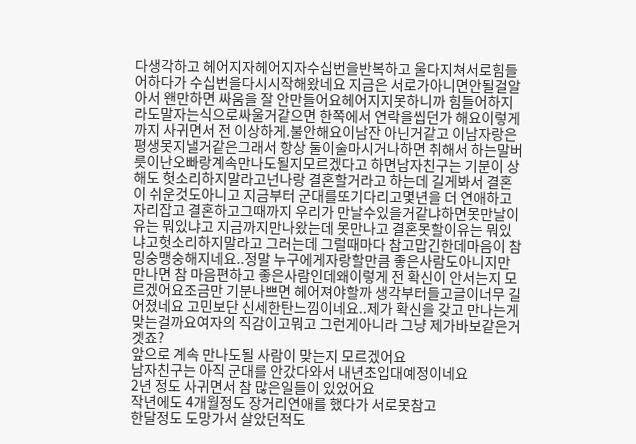다생각하고 헤어지자헤어지자수십번을반복하고 울다지쳐서로힘들어하다가 수십번을다시시작해왔네요 지금은 서로가아니면안될걸알아서 왠만하면 싸움을 잘 안만들어요헤어지지못하니까 힘들어하지라도말자는식으로싸울거같으면 한쪽에서 연락을씹던가 해요이렇게까지 사귀면서 전 이상하게.불안해요이남잔 아닌거같고 이남자랑은 평생못지낼거같은그래서 항상 둘이술마시거나하면 취해서 하는말버릇이난오빠랑계속만나도될지모르겠다고 하면남자친구는 기분이 상해도 헛소리하지말라고넌나랑 결혼할거라고 하는데 길게봐서 결혼이 쉬운것도아니고 지금부터 군대를또기다리고몇년을 더 연애하고 자리잡고 결혼하고그때까지 우리가 만날수있을거같냐하면못만날이유는 뭐있냐고 지금까지만나왔는데 못만나고 결혼못할이유는 뭐있냐고헛소리하지말라고 그러는데 그럴때마다 참고맙긴한데마음이 참 밍숭맹숭해지네요..정말 누구에게자랑할만큼 좋은사람도아니지만만나면 참 마음편하고 좋은사람인데왜이렇게 전 확신이 안서는지 모르겠어요조금만 기분나쁘면 헤어져야할까 생각부터들고글이너무 길어졌네요 고민보단 신세한탄느낌이네요..제가 확신을 갖고 만나는게 맞는걸까요여자의 직감이고뭐고 그런게아니라 그냥 제가바보같은거겟죠?
앞으로 계속 만나도될 사람이 맞는지 모르겠어요
남자친구는 아직 군대를 안갔다와서 내년초입대예정이네요
2년 정도 사귀면서 참 많은일들이 있었어요
작년에도 4개월정도 장거리연애를 했다가 서로못참고
한달정도 도망가서 살았던적도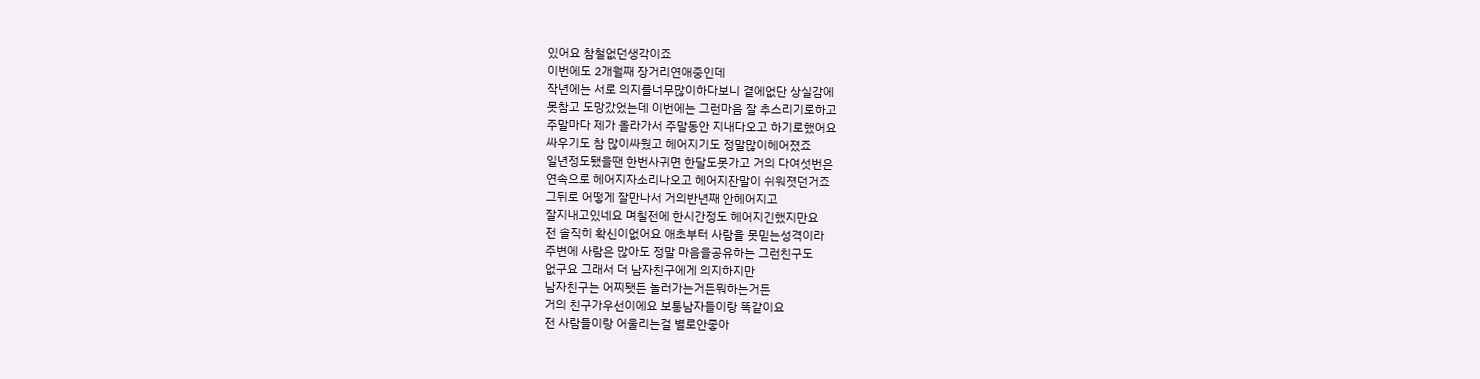있어요 참철없던생각이죠
이번에도 2개월째 장거리연애중인데
작년에는 서로 의지를너무많이하다보니 곁에없단 상실감에
못참고 도망갔었는데 이번에는 그런마음 잘 추스리기로하고
주말마다 제가 올라가서 주말동안 지내다오고 하기로했어요
싸우기도 참 많이싸웠고 헤어지기도 정말많이헤어졌죠
일년정도됐을땐 한번사귀면 한달도못가고 거의 다여섯번은
연속으로 헤어지자소리나오고 헤어지잔말이 쉬워졋던거죠
그뒤로 어떻게 잘만나서 거의반년째 안헤어지고
잘지내고있네요 며칠전에 한시간정도 헤어지긴했지만요
전 솔직히 확신이없어요 애초부터 사람을 못믿는성격이라
주변에 사람은 많아도 정말 마음을공유하는 그런친구도
없구요 그래서 더 남자친구에게 의지하지만
남자친구는 어찌됏든 놀러가는거든뭐하는거든
거의 친구가우선이에요 보통남자들이랑 똑같이요
전 사람들이랑 어울리는걸 별로안좋아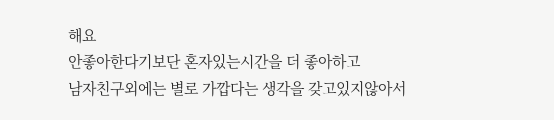해요
안좋아한다기보단 혼자있는시간을 더 좋아하고
남자친구외에는 별로 가깝다는 생각을 갖고있지않아서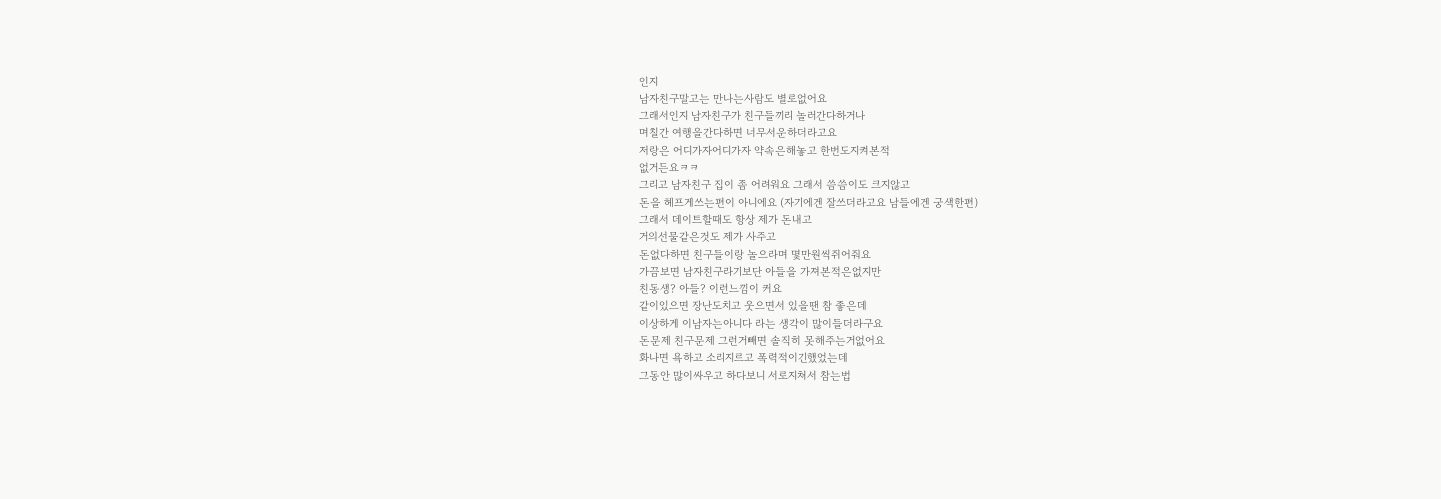인지
남자친구말고는 만나는사람도 별로없어요
그래서인지 남자친구가 친구들끼리 놀러간다하거나
며칠간 여행을간다하면 너무서운하더라고요
저랑은 어디가자어디가자 약속은해놓고 한번도지켜본적
없거든요ㅋㅋ
그리고 남자친구 집이 좀 어려워요 그래서 씀씀이도 크지않고
돈을 헤프게쓰는편이 아니에요 (자기에겐 잘쓰더라고요 남들에겐 궁색한편)
그래서 데이트할때도 항상 제가 돈내고
거의선물같은것도 제가 사주고
돈없다하면 친구들이랑 놀으라며 몇만원씩쥐어줘요
가끔보면 남자친구라기보단 아들을 가져본적은없지만
친동생? 아들? 이런느낌이 커요
같이있으면 장난도치고 웃으면서 있을땐 참 좋은데
이상하게 이남자는아니다 라는 생각이 많이들더라구요
돈문제 친구문제 그런거빼면 솔직히 못해주는거없어요
화나면 욕하고 소리지르고 폭력적이긴했었는데
그동안 많이싸우고 하다보니 서로지쳐서 참는법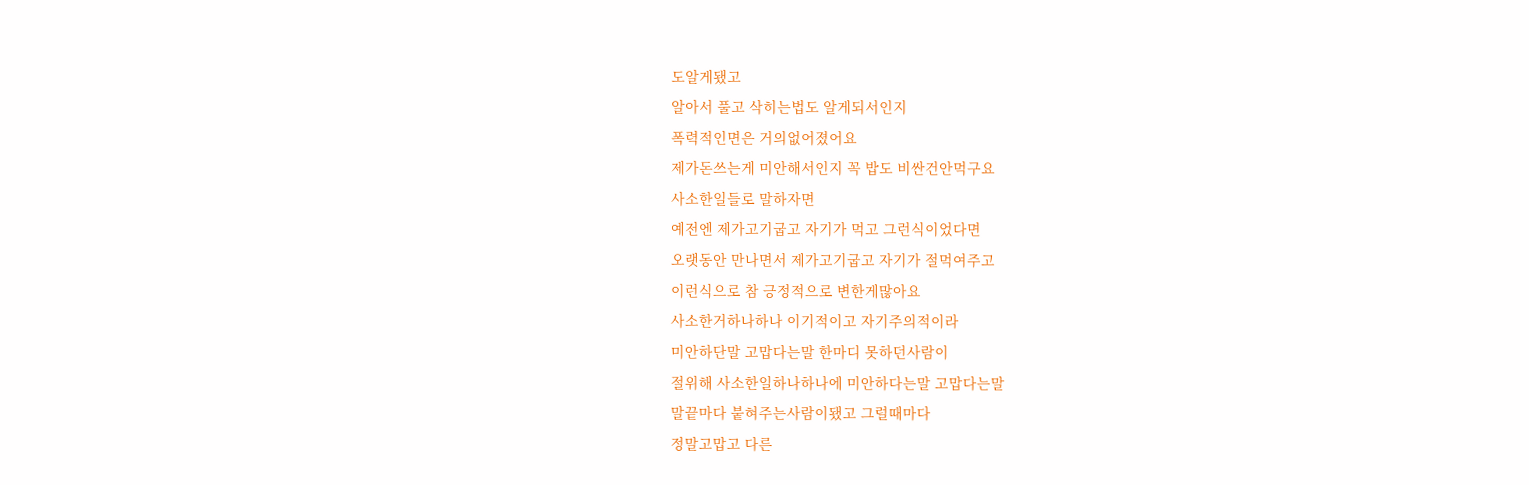도알게됐고
알아서 풀고 삭히는법도 알게되서인지
폭력적인면은 거의없어졌어요
제가돈쓰는게 미안해서인지 꼭 밥도 비싼건안먹구요
사소한일들로 말하자면
예전엔 제가고기굽고 자기가 먹고 그런식이었다면
오랫동안 만나면서 제가고기굽고 자기가 절먹여주고
이런식으로 참 긍정적으로 변한게많아요
사소한거하나하나 이기적이고 자기주의적이라
미안하단말 고맙다는말 한마디 못하던사람이
절위해 사소한일하나하나에 미안하다는말 고맙다는말
말끝마다 붙혀주는사람이됐고 그럴때마다
정말고맙고 다른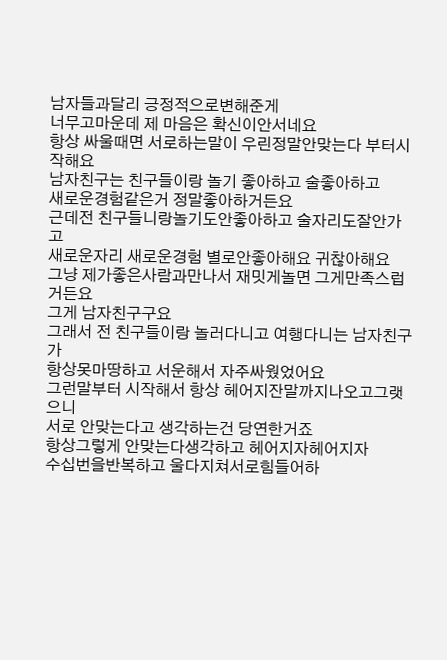남자들과달리 긍정적으로변해준게
너무고마운데 제 마음은 확신이안서네요
항상 싸울때면 서로하는말이 우린정말안맞는다 부터시작해요
남자친구는 친구들이랑 놀기 좋아하고 술좋아하고
새로운경험같은거 정말좋아하거든요
근데전 친구들니랑놀기도안좋아하고 술자리도잘안가고
새로운자리 새로운경험 별로안좋아해요 귀찮아해요
그냥 제가좋은사람과만나서 재밋게놀면 그게만족스럽거든요
그게 남자친구구요
그래서 전 친구들이랑 놀러다니고 여행다니는 남자친구가
항상못마땅하고 서운해서 자주싸웠었어요
그런말부터 시작해서 항상 헤어지잔말까지나오고그랫으니
서로 안맞는다고 생각하는건 당연한거죠
항상그렇게 안맞는다생각하고 헤어지자헤어지자
수십번을반복하고 울다지쳐서로힘들어하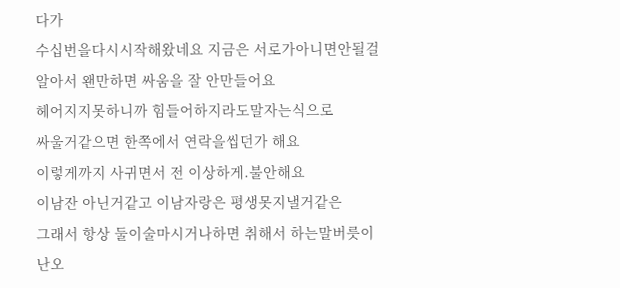다가
수십번을다시시작해왔네요 지금은 서로가아니면안될걸
알아서 왠만하면 싸움을 잘 안만들어요
헤어지지못하니까 힘들어하지라도말자는식으로
싸울거같으면 한쪽에서 연락을씹던가 해요
이렇게까지 사귀면서 전 이상하게.불안해요
이남잔 아닌거같고 이남자랑은 평생못지낼거같은
그래서 항상 둘이술마시거나하면 취해서 하는말버릇이
난오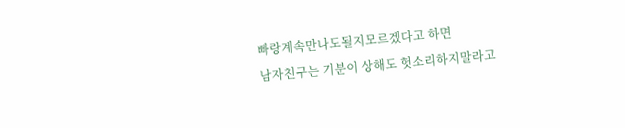빠랑계속만나도될지모르겠다고 하면
남자친구는 기분이 상해도 헛소리하지말라고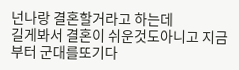넌나랑 결혼할거라고 하는데
길게봐서 결혼이 쉬운것도아니고 지금부터 군대를또기다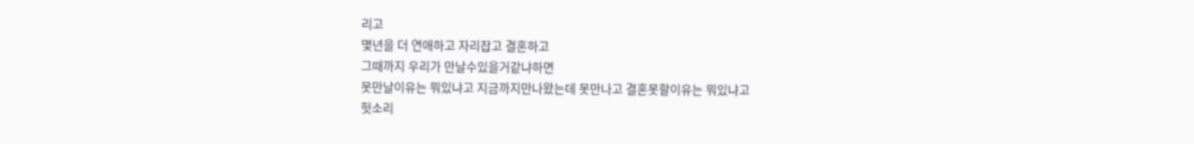리고
몇년을 더 연애하고 자리잡고 결혼하고
그때까지 우리가 만날수있을거같냐하면
못만날이유는 뭐있냐고 지금까지만나왔는데 못만나고 결혼못할이유는 뭐있냐고
헛소리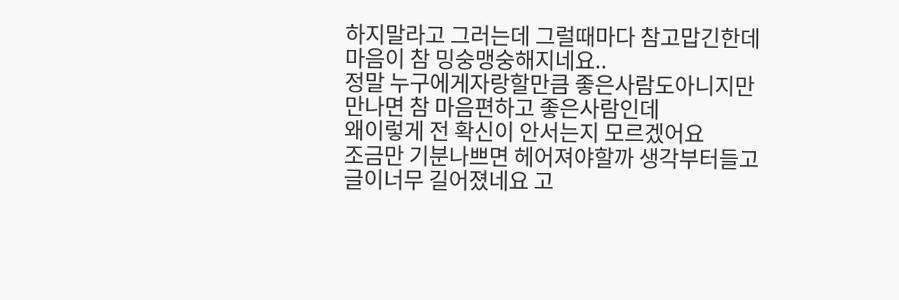하지말라고 그러는데 그럴때마다 참고맙긴한데
마음이 참 밍숭맹숭해지네요..
정말 누구에게자랑할만큼 좋은사람도아니지만
만나면 참 마음편하고 좋은사람인데
왜이렇게 전 확신이 안서는지 모르겠어요
조금만 기분나쁘면 헤어져야할까 생각부터들고
글이너무 길어졌네요 고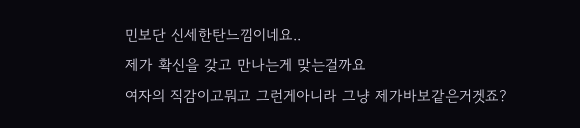민보단 신세한탄느낌이네요..
제가 확신을 갖고 만나는게 맞는걸까요
여자의 직감이고뭐고 그런게아니라 그냥 제가바보같은거겟죠?